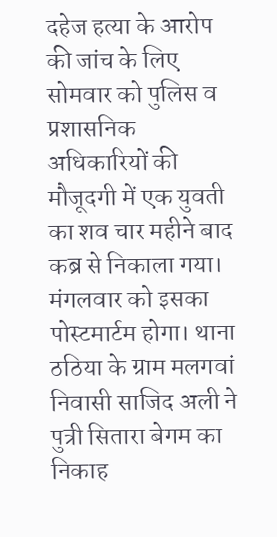दहेज हत्या के आरोप की जांच के लिए सोमवार को पुलिस व प्रशासनिक अधिकारियों की मौजूदगी में एक युवती का शव चार महीने बाद कब्र से निकाला गया। मंगलवार को इसका पोस्टमार्टम होगा। थाना ठठिया के ग्राम मलगवां निवासी साजिद अली ने पुत्री सितारा बेगम का निकाह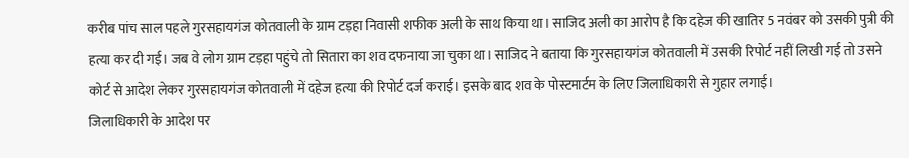करीब पांच साल पहले गुरसहायगंज कोतवाली के ग्राम टड़हा निवासी शफीक अली के साथ किया था। साजिद अली का आरोप है कि दहेज की खातिर 5 नवंबर को उसकी पुत्री की हत्या कर दी गई। जब वे लोग ग्राम टड़हा पहुंचे तो सितारा का शव दफनाया जा चुका था। साजिद ने बताया कि गुरसहायगंज कोतवाली में उसकी रिपोर्ट नहीं लिखी गई तो उसने कोर्ट से आदेश लेकर गुरसहायगंज कोतवाली में दहेज हत्या की रिपोर्ट दर्ज कराई। इसके बाद शव के पोस्टमार्टम के लिए जिलाधिकारी से गुहार लगाई।
जिलाधिकारी के आदेश पर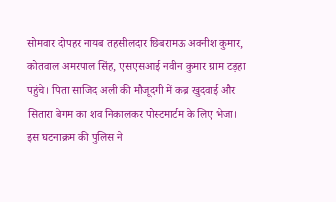सोमवार दोपहर नायब तहसीलदार छिबरामऊ अवनीश कुमार, कोतवाल अमरपाल सिंह, एसएसआई नवीन कुमार ग्राम टड़हा पहुंचे। पिता साजिद अली की मौजूदगी में कब्र खुदवाई और सितारा बेगम का शव निकालकर पोस्टमार्टम के लिए भेजा। इस घटनाक्रम की पुलिस ने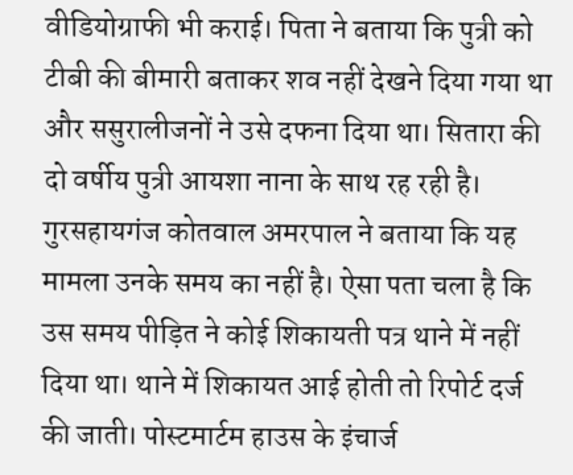वीडियोग्राफी भी कराई। पिता ने बताया कि पुत्री को टीबी की बीमारी बताकर शव नहीं देखने दिया गया था और ससुरालीजनों ने उसे दफना दिया था। सितारा की दो वर्षीय पुत्री आयशा नाना के साथ रह रही है।
गुरसहायगंज कोतवाल अमरपाल ने बताया कि यह मामला उनके समय का नहीं है। ऐसा पता चला है कि उस समय पीड़ित ने कोई शिकायती पत्र थाने में नहीं दिया था। थाने में शिकायत आई होती तो रिपोर्ट दर्ज की जाती। पोस्टमार्टम हाउस के इंचार्ज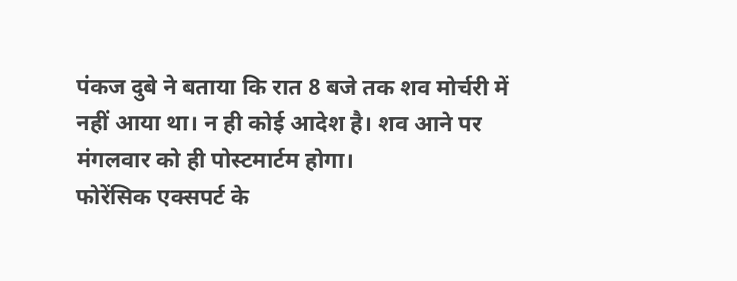पंकज दुबे ने बताया कि रात 8 बजे तक शव मोर्चरी में नहीं आया था। न ही कोई आदेश है। शव आने पर मंगलवार को ही पोस्टमार्टम होगा।
फोरेंसिक एक्सपर्ट के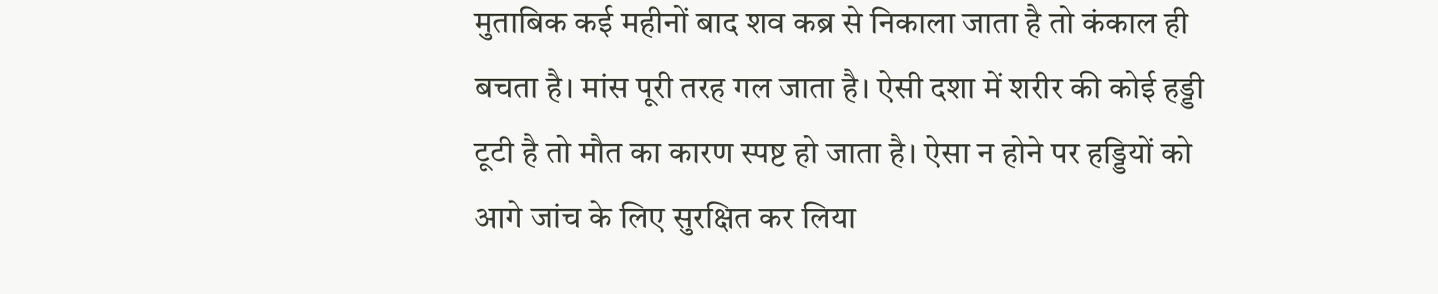मुताबिक कई महीनों बाद शव कब्र से निकाला जाता है तो कंकाल ही बचता है। मांस पूरी तरह गल जाता है। ऐसी दशा में शरीर की कोई हड्डी टूटी है तो मौत का कारण स्पष्ट हो जाता है। ऐसा न होने पर हड्डियों को आगे जांच के लिए सुरक्षित कर लिया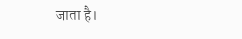जाता है।